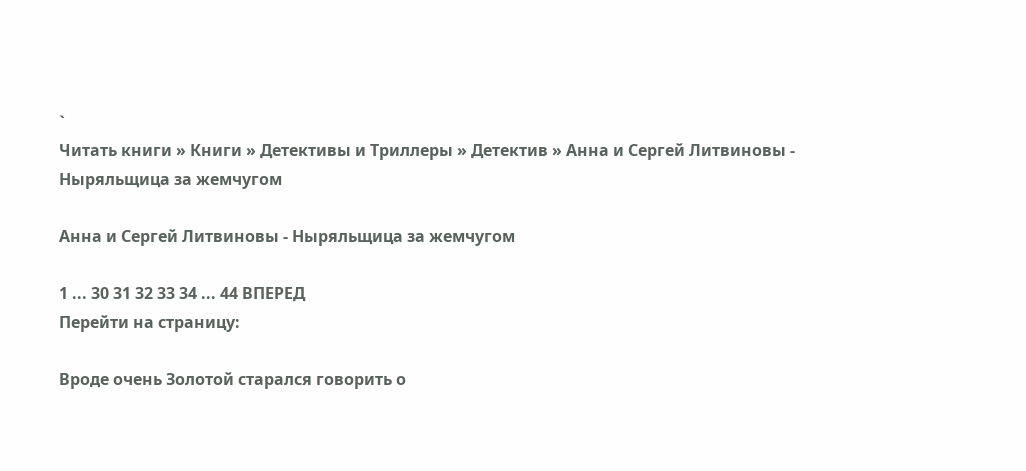`
Читать книги » Книги » Детективы и Триллеры » Детектив » Анна и Сергей Литвиновы - Ныряльщица за жемчугом

Анна и Сергей Литвиновы - Ныряльщица за жемчугом

1 ... 30 31 32 33 34 ... 44 ВПЕРЕД
Перейти на страницу:

Вроде очень Золотой старался говорить о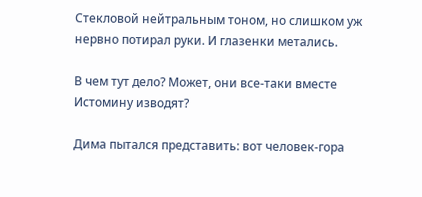Стекловой нейтральным тоном, но слишком уж нервно потирал руки. И глазенки метались.

В чем тут дело? Может, они все-таки вместе Истомину изводят?

Дима пытался представить: вот человек-гора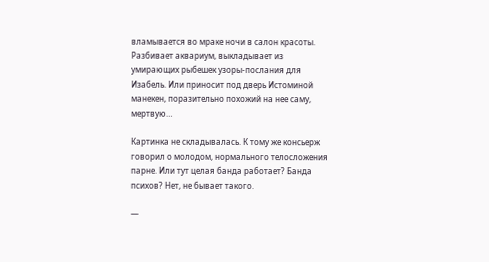вламывается во мраке ночи в салон красоты. Разбивает аквариум, выкладывает из умирающих рыбешек узоры-послания для Изабель. Или приносит под дверь Истоминой манекен, поразительно похожий на нее саму, мертвую…

Картинка не складывалась. К тому же консьерж говорил о молодом, нормального телосложения парне. Или тут целая банда работает? Банда психов? Нет, не бывает такого.

—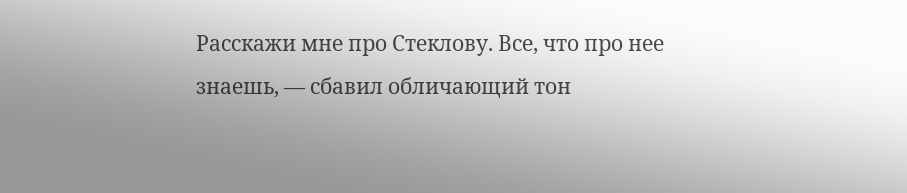Расскажи мне про Стеклову. Все, что про нее знаешь, — сбавил обличающий тон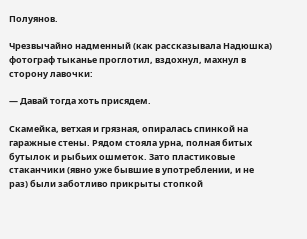Полуянов.

Чрезвычайно надменный (как рассказывала Надюшка) фотограф тыканье проглотил, вздохнул, махнул в сторону лавочки:

— Давай тогда хоть присядем.

Скамейка, ветхая и грязная, опиралась спинкой на гаражные стены. Рядом стояла урна, полная битых бутылок и рыбьих ошметок. Зато пластиковые стаканчики (явно уже бывшие в употреблении, и не раз) были заботливо прикрыты стопкой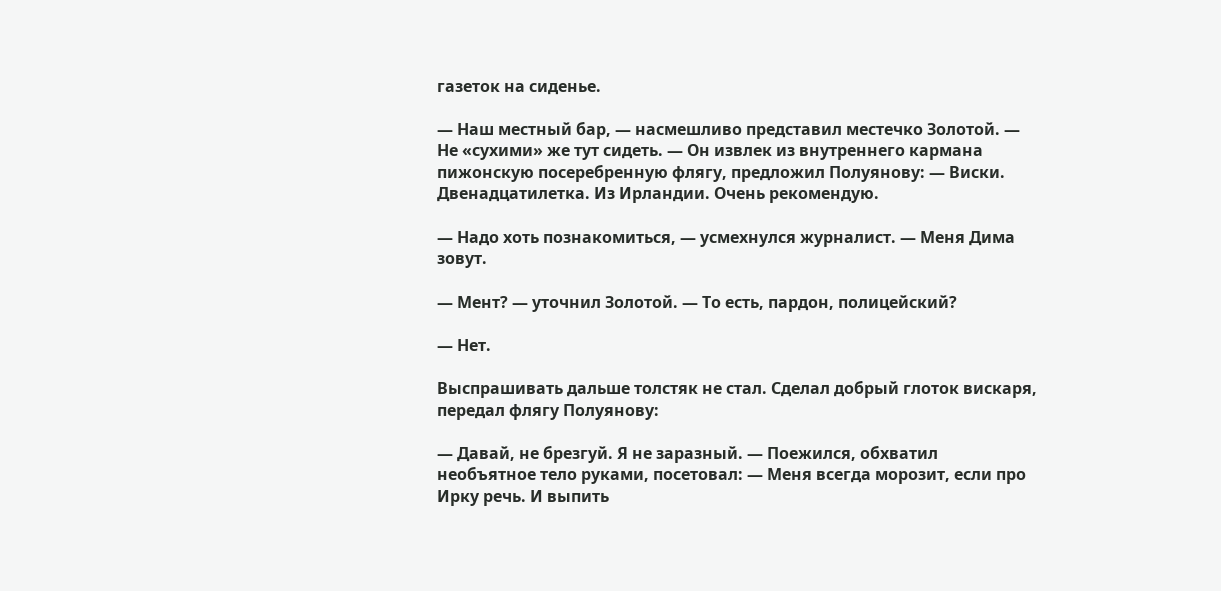газеток на сиденье.

— Наш местный бар, — насмешливо представил местечко Золотой. — Не «сухими» же тут сидеть. — Он извлек из внутреннего кармана пижонскую посеребренную флягу, предложил Полуянову: — Виски. Двенадцатилетка. Из Ирландии. Очень рекомендую.

— Надо хоть познакомиться, — усмехнулся журналист. — Меня Дима зовут.

— Мент? — уточнил Золотой. — То есть, пардон, полицейский?

— Нет.

Выспрашивать дальше толстяк не стал. Сделал добрый глоток вискаря, передал флягу Полуянову:

— Давай, не брезгуй. Я не заразный. — Поежился, обхватил необъятное тело руками, посетовал: — Меня всегда морозит, если про Ирку речь. И выпить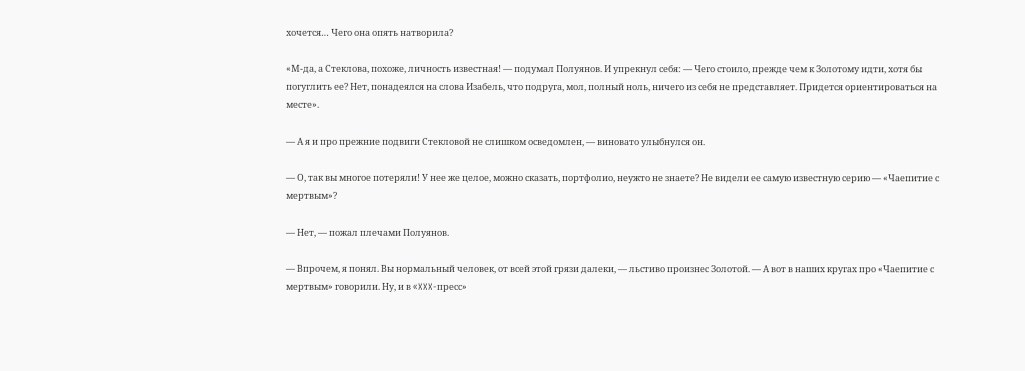хочется… Чего она опять натворила?

«М-да, а Стеклова, похоже, личность известная! — подумал Полуянов. И упрекнул себя: — Чего стоило, прежде чем к Золотому идти, хотя бы погуглить ее? Нет, понадеялся на слова Изабель, что подруга, мол, полный ноль, ничего из себя не представляет. Придется ориентироваться на месте».

— А я и про прежние подвиги Стекловой не слишком осведомлен, — виновато улыбнулся он.

— О, так вы многое потеряли! У нее же целое, можно сказать, портфолио, неужто не знаете? Не видели ее самую известную серию — «Чаепитие с мертвым»?

— Нет, — пожал плечами Полуянов.

— Впрочем, я понял. Вы нормальный человек, от всей этой грязи далеки, — льстиво произнес Золотой. — А вот в наших кругах про «Чаепитие с мертвым» говорили. Ну, и в «XXX-пресс»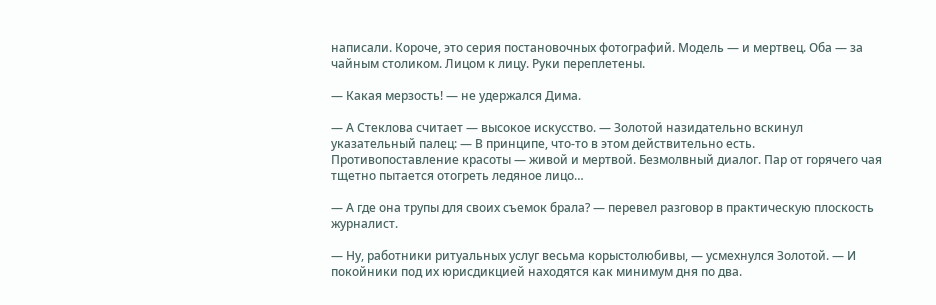написали. Короче, это серия постановочных фотографий. Модель — и мертвец. Оба — за чайным столиком. Лицом к лицу. Руки переплетены.

— Какая мерзость! — не удержался Дима.

— А Стеклова считает — высокое искусство. — Золотой назидательно вскинул указательный палец: — В принципе, что-то в этом действительно есть. Противопоставление красоты — живой и мертвой. Безмолвный диалог. Пар от горячего чая тщетно пытается отогреть ледяное лицо…

— А где она трупы для своих съемок брала? — перевел разговор в практическую плоскость журналист.

— Ну, работники ритуальных услуг весьма корыстолюбивы, — усмехнулся Золотой. — И покойники под их юрисдикцией находятся как минимум дня по два.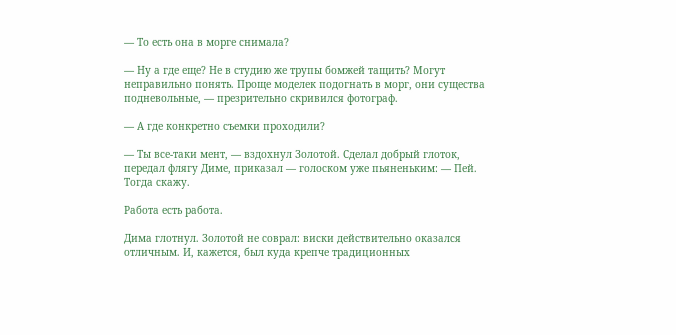— То есть она в морге снимала?

— Ну а где еще? Не в студию же трупы бомжей тащить? Могут неправильно понять. Проще моделек подогнать в морг, они существа подневольные, — презрительно скривился фотограф.

— А где конкретно съемки проходили?

— Ты все-таки мент, — вздохнул Золотой. Сделал добрый глоток, передал флягу Диме, приказал — голоском уже пьяненьким: — Пей. Тогда скажу.

Работа есть работа.

Дима глотнул. Золотой не соврал: виски действительно оказался отличным. И, кажется, был куда крепче традиционных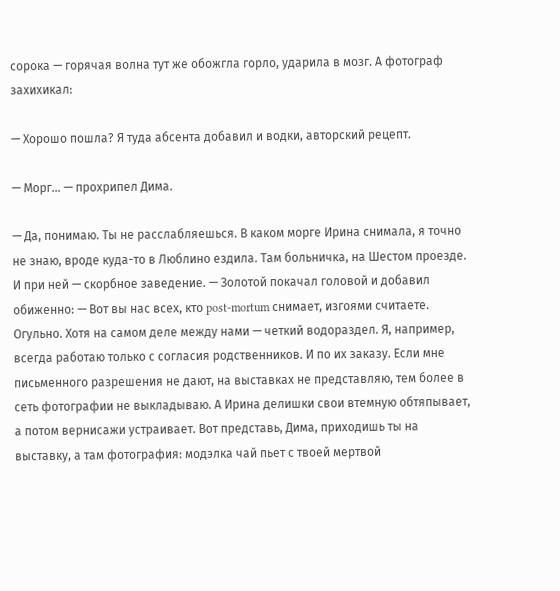сорока — горячая волна тут же обожгла горло, ударила в мозг. А фотограф захихикал:

— Хорошо пошла? Я туда абсента добавил и водки, авторский рецепт.

— Морг… — прохрипел Дима.

— Да, понимаю. Ты не расслабляешься. В каком морге Ирина снимала, я точно не знаю, вроде куда-то в Люблино ездила. Там больничка, на Шестом проезде. И при ней — скорбное заведение. — Золотой покачал головой и добавил обиженно: — Вот вы нас всех, кто post-mortum снимает, изгоями считаете. Огульно. Хотя на самом деле между нами — четкий водораздел. Я, например, всегда работаю только с согласия родственников. И по их заказу. Если мне письменного разрешения не дают, на выставках не представляю, тем более в сеть фотографии не выкладываю. А Ирина делишки свои втемную обтяпывает, а потом вернисажи устраивает. Вот представь, Дима, приходишь ты на выставку, а там фотография: модэлка чай пьет с твоей мертвой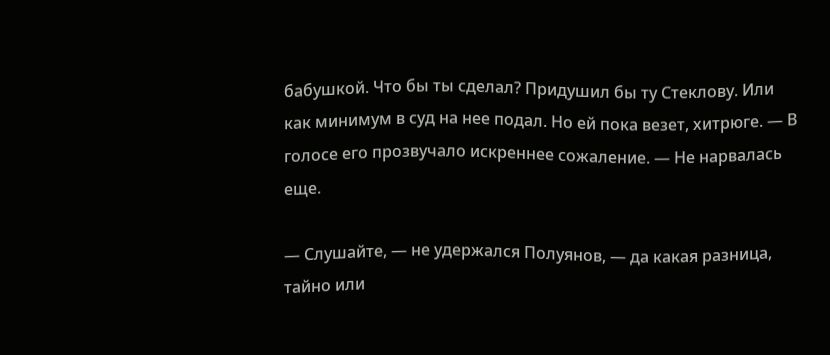бабушкой. Что бы ты сделал? Придушил бы ту Стеклову. Или как минимум в суд на нее подал. Но ей пока везет, хитрюге. — В голосе его прозвучало искреннее сожаление. — Не нарвалась еще.

— Слушайте, — не удержался Полуянов, — да какая разница, тайно или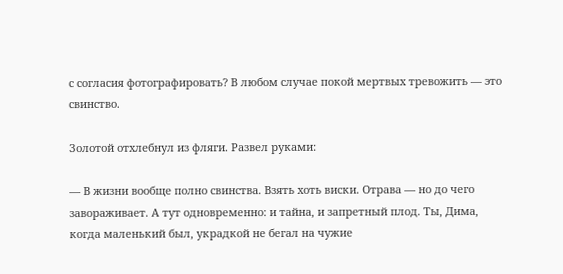с согласия фотографировать? В любом случае покой мертвых тревожить — это свинство.

Золотой отхлебнул из фляги. Развел руками:

— В жизни вообще полно свинства. Взять хоть виски. Отрава — но до чего завораживает. А тут одновременно: и тайна, и запретный плод. Ты, Дима, когда маленький был, украдкой не бегал на чужие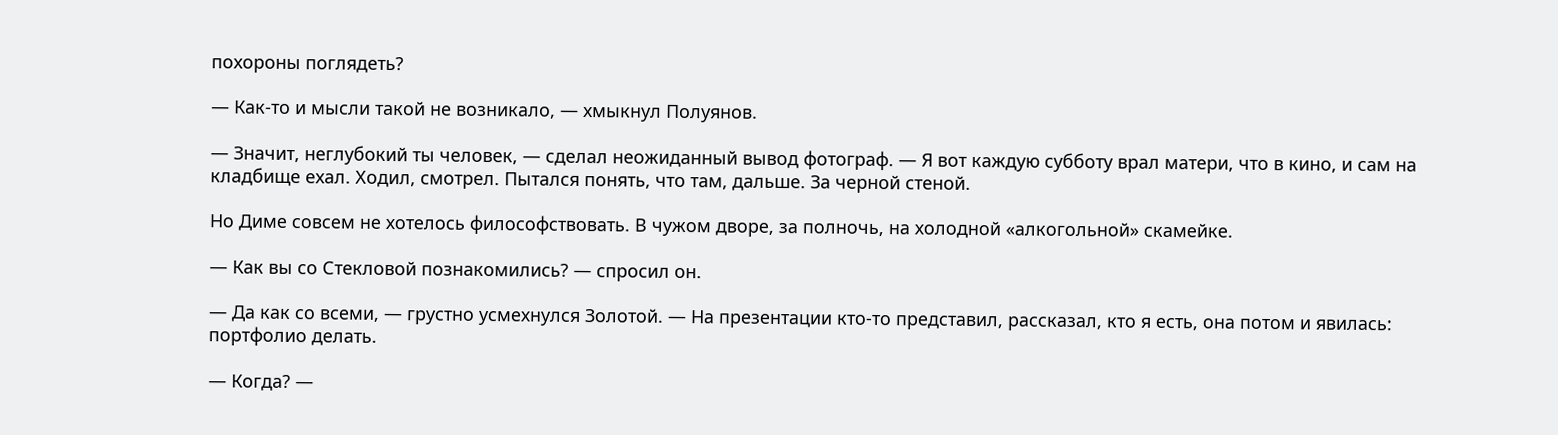похороны поглядеть?

— Как-то и мысли такой не возникало, — хмыкнул Полуянов.

— Значит, неглубокий ты человек, — сделал неожиданный вывод фотограф. — Я вот каждую субботу врал матери, что в кино, и сам на кладбище ехал. Ходил, смотрел. Пытался понять, что там, дальше. За черной стеной.

Но Диме совсем не хотелось философствовать. В чужом дворе, за полночь, на холодной «алкогольной» скамейке.

— Как вы со Стекловой познакомились? — спросил он.

— Да как со всеми, — грустно усмехнулся Золотой. — На презентации кто-то представил, рассказал, кто я есть, она потом и явилась: портфолио делать.

— Когда? —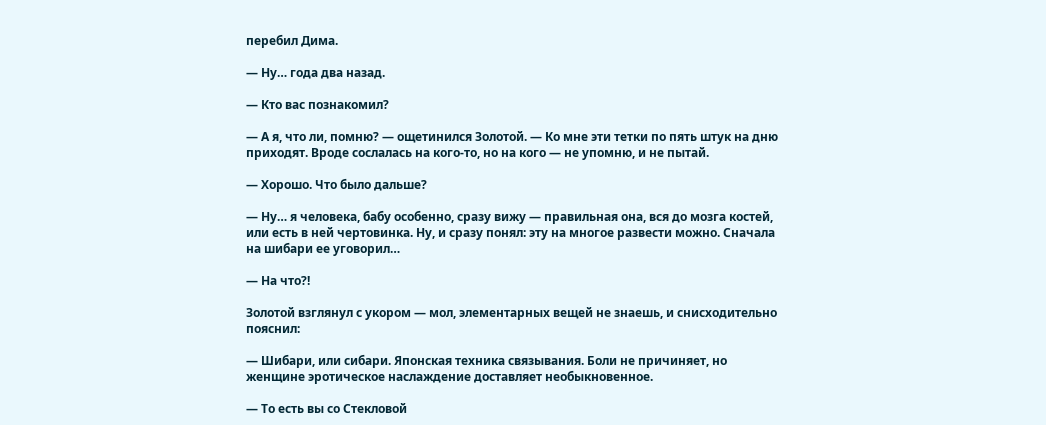перебил Дима.

— Ну… года два назад.

— Кто вас познакомил?

— А я, что ли, помню? — ощетинился Золотой. — Ко мне эти тетки по пять штук на дню приходят. Вроде сослалась на кого-то, но на кого — не упомню, и не пытай.

— Хорошо. Что было дальше?

— Ну… я человека, бабу особенно, сразу вижу — правильная она, вся до мозга костей, или есть в ней чертовинка. Ну, и сразу понял: эту на многое развести можно. Сначала на шибари ее уговорил…

— На что?!

Золотой взглянул с укором — мол, элементарных вещей не знаешь, и снисходительно пояснил:

— Шибари, или сибари. Японская техника связывания. Боли не причиняет, но женщине эротическое наслаждение доставляет необыкновенное.

— То есть вы со Стекловой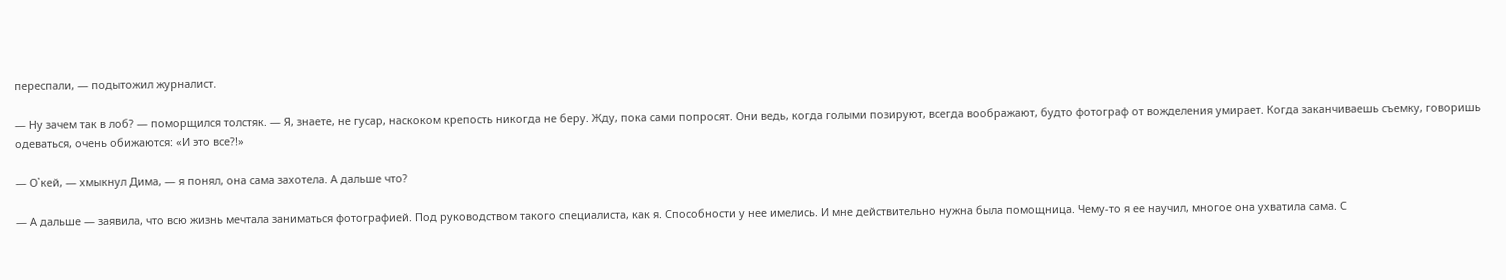переспали, — подытожил журналист.

— Ну зачем так в лоб? — поморщился толстяк. — Я, знаете, не гусар, наскоком крепость никогда не беру. Жду, пока сами попросят. Они ведь, когда голыми позируют, всегда воображают, будто фотограф от вожделения умирает. Когда заканчиваешь съемку, говоришь одеваться, очень обижаются: «И это все?!»

— О᾿кей, — хмыкнул Дима, — я понял, она сама захотела. А дальше что?

— А дальше — заявила, что всю жизнь мечтала заниматься фотографией. Под руководством такого специалиста, как я. Способности у нее имелись. И мне действительно нужна была помощница. Чему-то я ее научил, многое она ухватила сама. С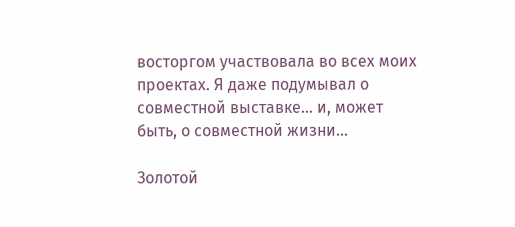восторгом участвовала во всех моих проектах. Я даже подумывал о совместной выставке… и, может быть, о совместной жизни…

Золотой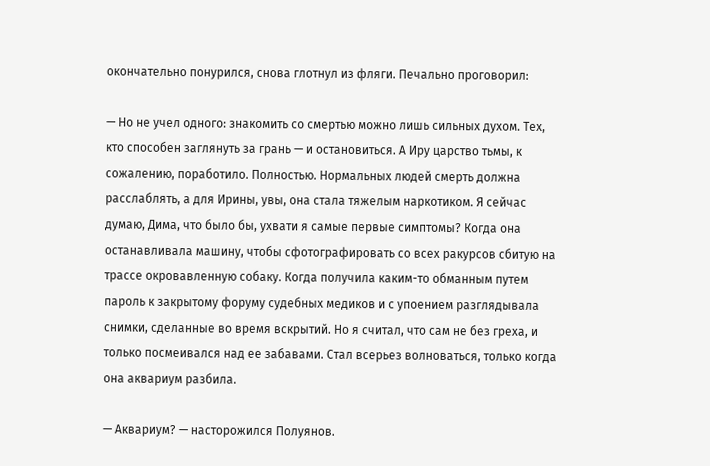окончательно понурился, снова глотнул из фляги. Печально проговорил:

— Но не учел одного: знакомить со смертью можно лишь сильных духом. Тех, кто способен заглянуть за грань — и остановиться. А Иру царство тьмы, к сожалению, поработило. Полностью. Нормальных людей смерть должна расслаблять, а для Ирины, увы, она стала тяжелым наркотиком. Я сейчас думаю, Дима, что было бы, ухвати я самые первые симптомы? Когда она останавливала машину, чтобы сфотографировать со всех ракурсов сбитую на трассе окровавленную собаку. Когда получила каким-то обманным путем пароль к закрытому форуму судебных медиков и с упоением разглядывала снимки, сделанные во время вскрытий. Но я считал, что сам не без греха, и только посмеивался над ее забавами. Стал всерьез волноваться, только когда она аквариум разбила.

— Аквариум? — насторожился Полуянов.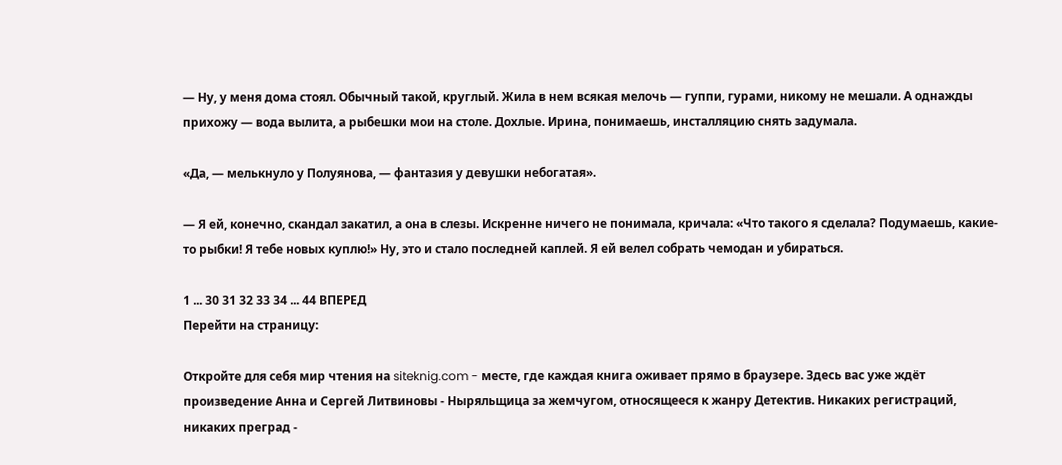— Ну, у меня дома стоял. Обычный такой, круглый. Жила в нем всякая мелочь — гуппи, гурами, никому не мешали. А однажды прихожу — вода вылита, а рыбешки мои на столе. Дохлые. Ирина, понимаешь, инсталляцию снять задумала.

«Да, — мелькнуло у Полуянова, — фантазия у девушки небогатая».

— Я ей, конечно, скандал закатил, а она в слезы. Искренне ничего не понимала, кричала: «Что такого я сделала? Подумаешь, какие-то рыбки! Я тебе новых куплю!» Ну, это и стало последней каплей. Я ей велел собрать чемодан и убираться.

1 ... 30 31 32 33 34 ... 44 ВПЕРЕД
Перейти на страницу:

Откройте для себя мир чтения на siteknig.com - месте, где каждая книга оживает прямо в браузере. Здесь вас уже ждёт произведение Анна и Сергей Литвиновы - Ныряльщица за жемчугом, относящееся к жанру Детектив. Никаких регистраций, никаких преград -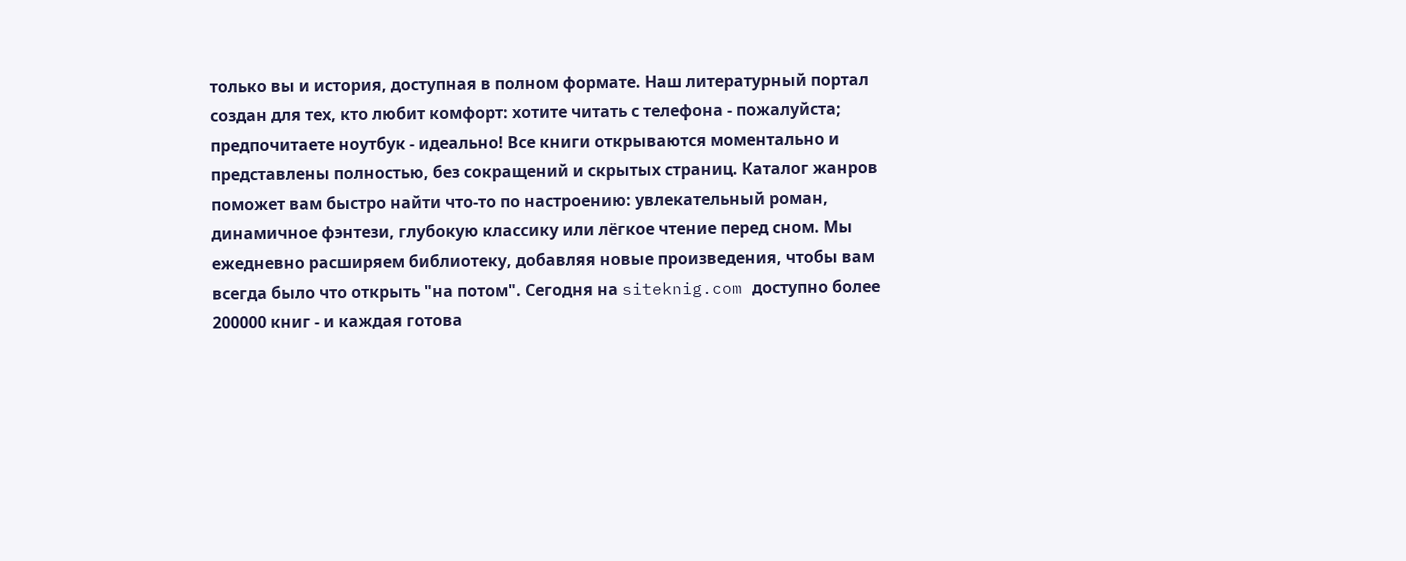только вы и история, доступная в полном формате. Наш литературный портал создан для тех, кто любит комфорт: хотите читать с телефона - пожалуйста; предпочитаете ноутбук - идеально! Все книги открываются моментально и представлены полностью, без сокращений и скрытых страниц. Каталог жанров поможет вам быстро найти что-то по настроению: увлекательный роман, динамичное фэнтези, глубокую классику или лёгкое чтение перед сном. Мы ежедневно расширяем библиотеку, добавляя новые произведения, чтобы вам всегда было что открыть "на потом". Сегодня на siteknig.com доступно более 200000 книг - и каждая готова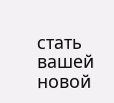стать вашей новой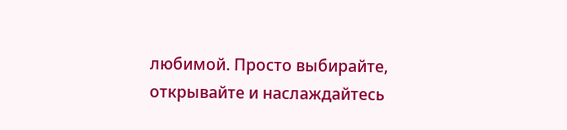любимой. Просто выбирайте, открывайте и наслаждайтесь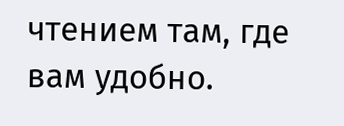чтением там, где вам удобно.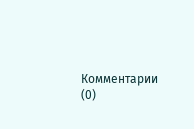Комментарии (0)